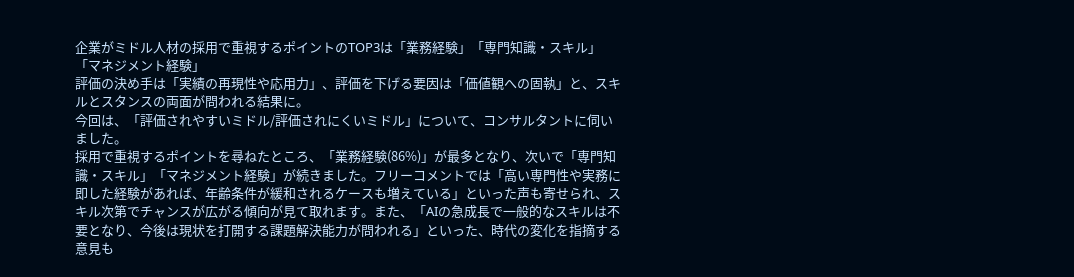企業がミドル人材の採用で重視するポイントのTOP3は「業務経験」「専門知識・スキル」「マネジメント経験」
評価の決め手は「実績の再現性や応用力」、評価を下げる要因は「価値観への固執」と、スキルとスタンスの両面が問われる結果に。
今回は、「評価されやすいミドル/評価されにくいミドル」について、コンサルタントに伺いました。
採用で重視するポイントを尋ねたところ、「業務経験(86%)」が最多となり、次いで「専門知識・スキル」「マネジメント経験」が続きました。フリーコメントでは「高い専門性や実務に即した経験があれば、年齢条件が緩和されるケースも増えている」といった声も寄せられ、スキル次第でチャンスが広がる傾向が見て取れます。また、「AIの急成長で一般的なスキルは不要となり、今後は現状を打開する課題解決能力が問われる」といった、時代の変化を指摘する意見も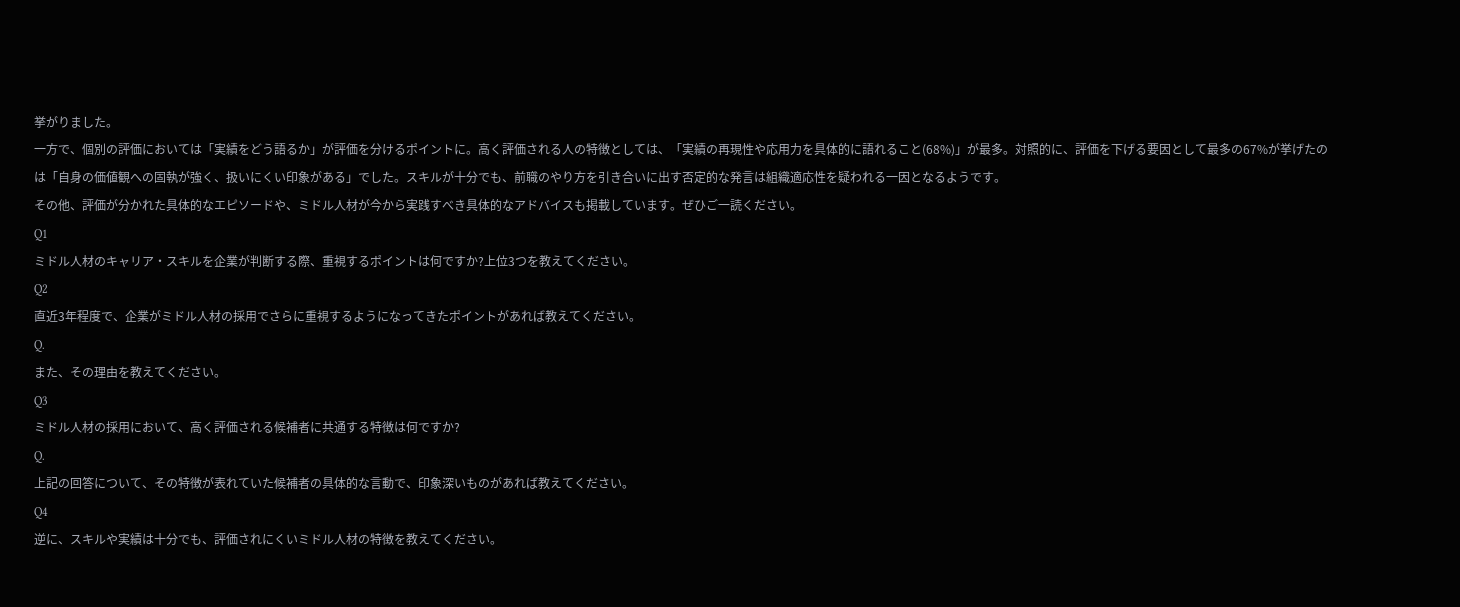挙がりました。
一方で、個別の評価においては「実績をどう語るか」が評価を分けるポイントに。高く評価される人の特徴としては、「実績の再現性や応用力を具体的に語れること(68%)」が最多。対照的に、評価を下げる要因として最多の67%が挙げたのは「自身の価値観への固執が強く、扱いにくい印象がある」でした。スキルが十分でも、前職のやり方を引き合いに出す否定的な発言は組織適応性を疑われる一因となるようです。
その他、評価が分かれた具体的なエピソードや、ミドル人材が今から実践すべき具体的なアドバイスも掲載しています。ぜひご一読ください。
Q1
ミドル人材のキャリア・スキルを企業が判断する際、重視するポイントは何ですか?上位3つを教えてください。
Q2
直近3年程度で、企業がミドル人材の採用でさらに重視するようになってきたポイントがあれば教えてください。
Q.
また、その理由を教えてください。
Q3
ミドル人材の採用において、高く評価される候補者に共通する特徴は何ですか?
Q.
上記の回答について、その特徴が表れていた候補者の具体的な言動で、印象深いものがあれば教えてください。
Q4
逆に、スキルや実績は十分でも、評価されにくいミドル人材の特徴を教えてください。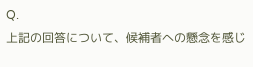Q.
上記の回答について、候補者への懸念を感じ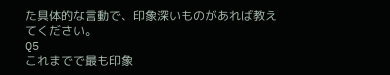た具体的な言動で、印象深いものがあれば教えてください。
Q5
これまでで最も印象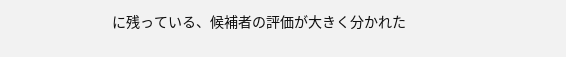に残っている、候補者の評価が大きく分かれた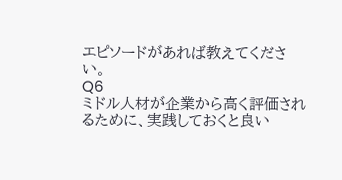エピソードがあれば教えてください。
Q6
ミドル人材が企業から高く評価されるために、実践しておくと良い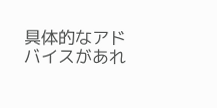具体的なアドバイスがあれ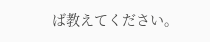ば教えてください。